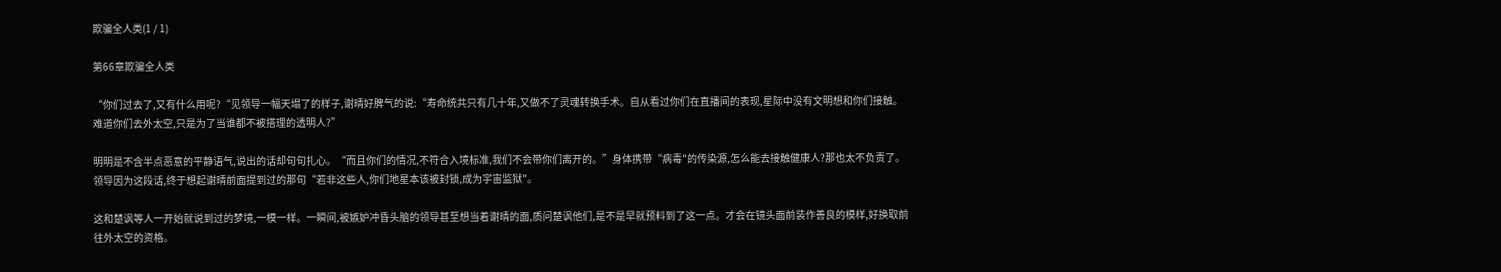欺骗全人类(1 / 1)

第66章欺骗全人类

“你们过去了,又有什么用呢?“见领导一幅天塌了的样子,谢晴好脾气的说:“寿命统共只有几十年,又做不了灵魂转换手术。自从看过你们在直播间的表现,星际中没有文明想和你们接触。难道你们去外太空,只是为了当谁都不被搭理的透明人?”

明明是不含半点恶意的平静语气,说出的话却句句扎心。“而且你们的情况,不符合入境标准,我们不会带你们离开的。”身体携带“病毒"的传染源,怎么能去接触健康人?那也太不负责了。领导因为这段话,终于想起谢晴前面提到过的那句“若非这些人,你们地星本该被封锁,成为宇宙监狱"。

这和楚讽等人一开始就说到过的梦境,一模一样。一瞬间,被嫉妒冲昏头脑的领导甚至想当着谢晴的面,质问楚讽他们,是不是早就预料到了这一点。才会在镜头面前装作善良的模样,好换取前往外太空的资格。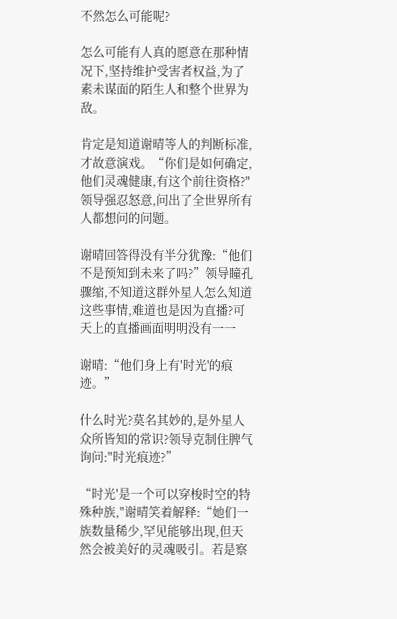不然怎么可能呢?

怎么可能有人真的愿意在那种情况下,坚持维护受害者权益,为了素未谋面的陌生人和整个世界为敌。

肯定是知道谢晴等人的判断标准,才故意演戏。“你们是如何确定,他们灵魂健康,有这个前往资格?"领导强忍怒意,问出了全世界所有人都想问的问题。

谢晴回答得没有半分犹豫:“他们不是预知到未来了吗?”领导瞳孔骤缩,不知道这群外星人怎么知道这些事情,难道也是因为直播?可天上的直播画面明明没有一一

谢晴:“他们身上有′时光'的痕迹。”

什么时光?莫名其妙的,是外星人众所皆知的常识?领导克制住脾气询问:"时光痕迹?”

“时光′是一个可以穿梭时空的特殊种族,"谢晴笑着解释:“她们一族数量稀少,罕见能够出现,但天然会被美好的灵魂吸引。若是察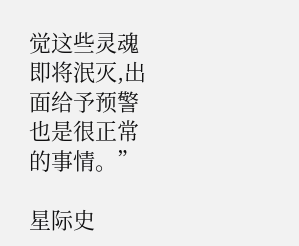觉这些灵魂即将泯灭,出面给予预警也是很正常的事情。”

星际史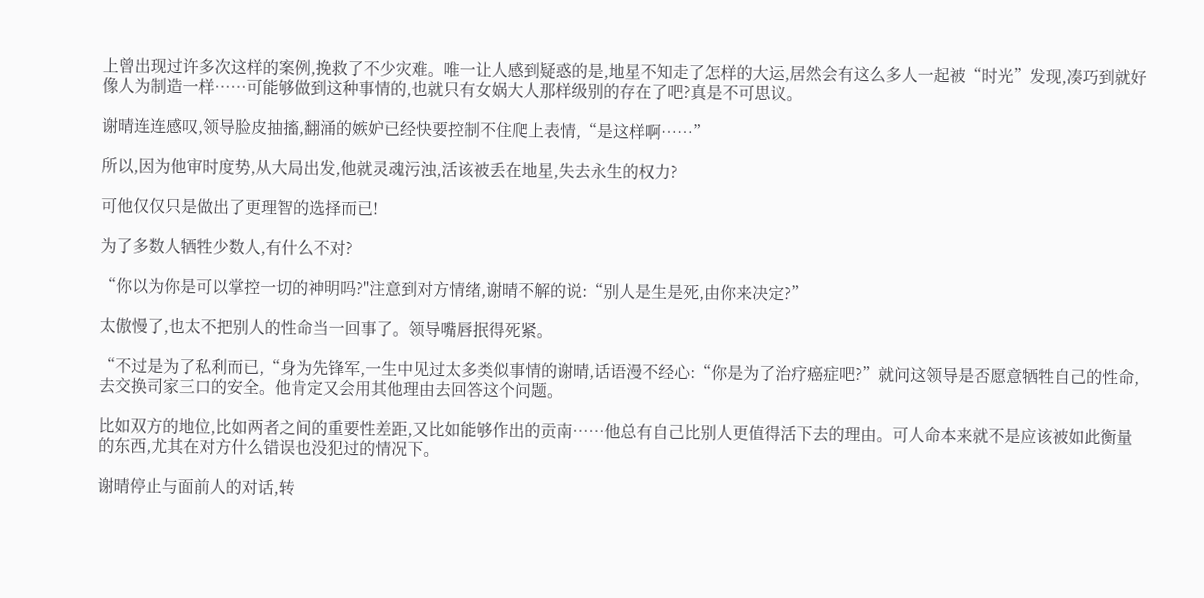上曾出现过许多次这样的案例,挽救了不少灾难。唯一让人感到疑惑的是,地星不知走了怎样的大运,居然会有这么多人一起被“时光”发现,凑巧到就好像人为制造一样……可能够做到这种事情的,也就只有女娲大人那样级别的存在了吧?真是不可思议。

谢晴连连感叹,领导脸皮抽搐,翻涌的嫉妒已经快要控制不住爬上表情,“是这样啊……”

所以,因为他审时度势,从大局出发,他就灵魂污浊,活该被丢在地星,失去永生的权力?

可他仅仅只是做出了更理智的选择而已!

为了多数人牺牲少数人,有什么不对?

“你以为你是可以掌控一切的神明吗?"注意到对方情绪,谢晴不解的说:“别人是生是死,由你来决定?”

太傲慢了,也太不把别人的性命当一回事了。领导嘴唇抿得死紧。

“不过是为了私利而已,“身为先锋军,一生中见过太多类似事情的谢晴,话语漫不经心:“你是为了治疗癌症吧?”就问这领导是否愿意牺牲自己的性命,去交换司家三口的安全。他肯定又会用其他理由去回答这个问题。

比如双方的地位,比如两者之间的重要性差距,又比如能够作出的贡南……他总有自己比别人更值得活下去的理由。可人命本来就不是应该被如此衡量的东西,尤其在对方什么错误也没犯过的情况下。

谢晴停止与面前人的对话,转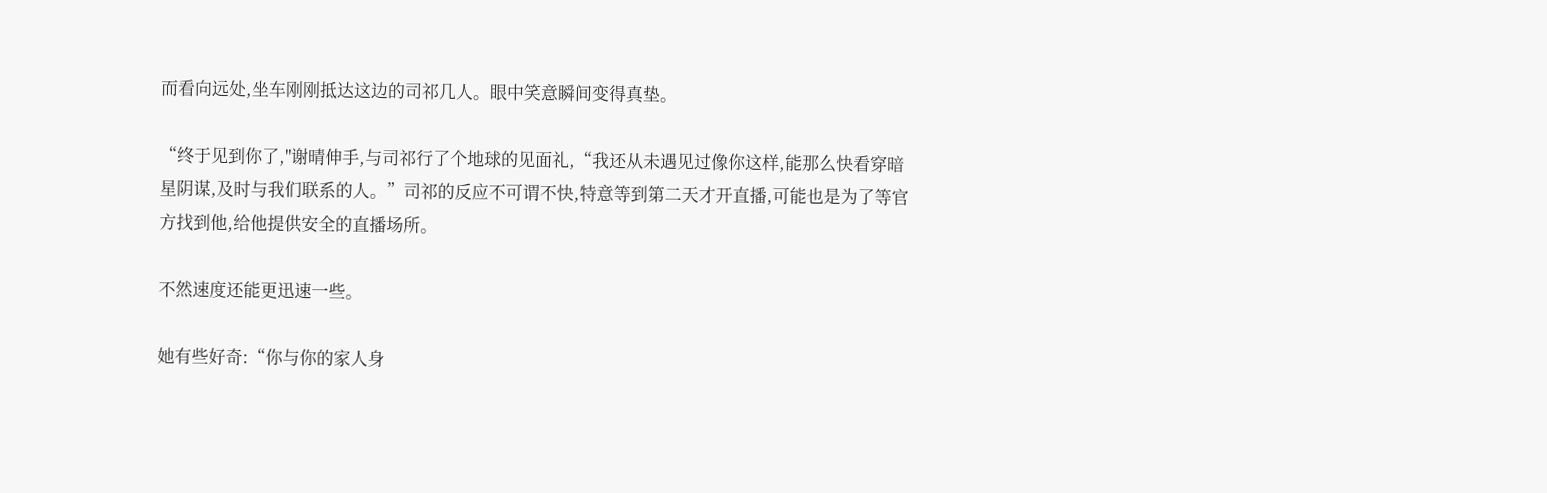而看向远处,坐车刚刚抵达这边的司祁几人。眼中笑意瞬间变得真垫。

“终于见到你了,"谢晴伸手,与司祁行了个地球的见面礼,“我还从未遇见过像你这样,能那么快看穿暗星阴谋,及时与我们联系的人。”司祁的反应不可谓不快,特意等到第二天才开直播,可能也是为了等官方找到他,给他提供安全的直播场所。

不然速度还能更迅速一些。

她有些好奇:“你与你的家人身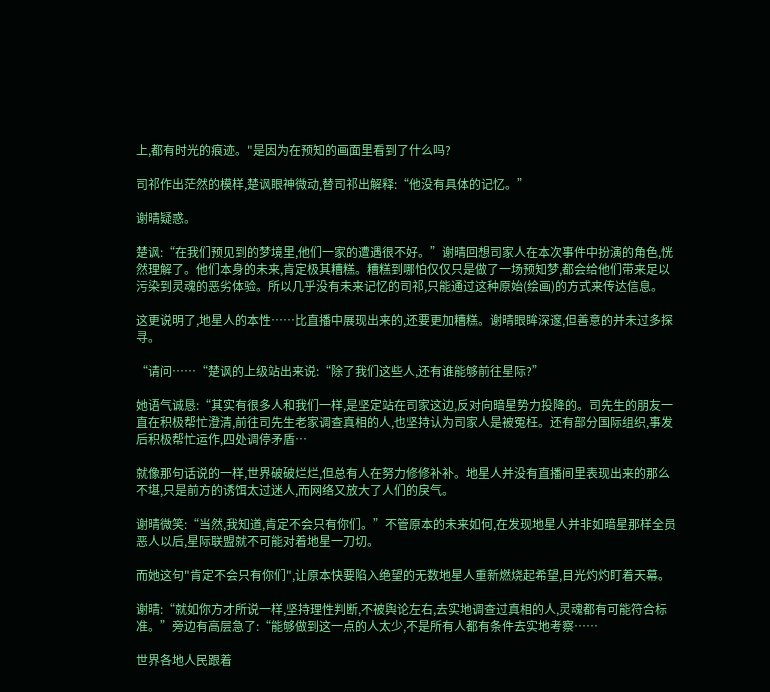上,都有时光的痕迹。"是因为在预知的画面里看到了什么吗?

司祁作出茫然的模样,楚讽眼神微动,替司祁出解释:“他没有具体的记忆。”

谢晴疑惑。

楚讽:“在我们预见到的梦境里,他们一家的遭遇很不好。”谢晴回想司家人在本次事件中扮演的角色,恍然理解了。他们本身的未来,肯定极其糟糕。糟糕到哪怕仅仅只是做了一场预知梦,都会给他们带来足以污染到灵魂的恶劣体验。所以几乎没有未来记忆的司祁,只能通过这种原始(绘画)的方式来传达信息。

这更说明了,地星人的本性……比直播中展现出来的,还要更加糟糕。谢晴眼眸深邃,但善意的并未过多探寻。

“请问……“楚讽的上级站出来说:“除了我们这些人,还有谁能够前往星际?”

她语气诚恳:“其实有很多人和我们一样,是坚定站在司家这边,反对向暗星势力投降的。司先生的朋友一直在积极帮忙澄清,前往司先生老家调查真相的人,也坚持认为司家人是被冤枉。还有部分国际组织,事发后积极帮忙运作,四处调停矛盾…

就像那句话说的一样,世界破破烂烂,但总有人在努力修修补补。地星人并没有直播间里表现出来的那么不堪,只是前方的诱饵太过迷人,而网络又放大了人们的戾气。

谢晴微笑:“当然,我知道,肯定不会只有你们。”不管原本的未来如何,在发现地星人并非如暗星那样全员恶人以后,星际联盟就不可能对着地星一刀切。

而她这句"肯定不会只有你们",让原本快要陷入绝望的无数地星人重新燃烧起希望,目光灼灼盯着天幕。

谢晴:“就如你方才所说一样,坚持理性判断,不被舆论左右,去实地调查过真相的人,灵魂都有可能符合标准。”旁边有高层急了:“能够做到这一点的人太少,不是所有人都有条件去实地考察……

世界各地人民跟着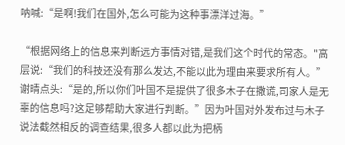呐喊:“是啊!我们在国外,怎么可能为这种事漂洋过海。”

“根据网络上的信息来判断远方事情对错,是我们这个时代的常态。"高层说:“我们的科技还没有那么发达,不能以此为理由来要求所有人。”谢晴点头:“是的,所以你们叶国不是提供了很多木子在撒谎,司家人是无辜的信息吗?这足够帮助大家进行判断。”因为叶国对外发布过与木子说法截然相反的调查结果,很多人都以此为把柄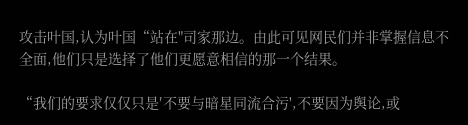攻击叶国,认为叶国“站在"司家那边。由此可见网民们并非掌握信息不全面,他们只是选择了他们更愿意相信的那一个结果。

“我们的要求仅仅只是′不要与暗星同流合污',不要因为舆论,或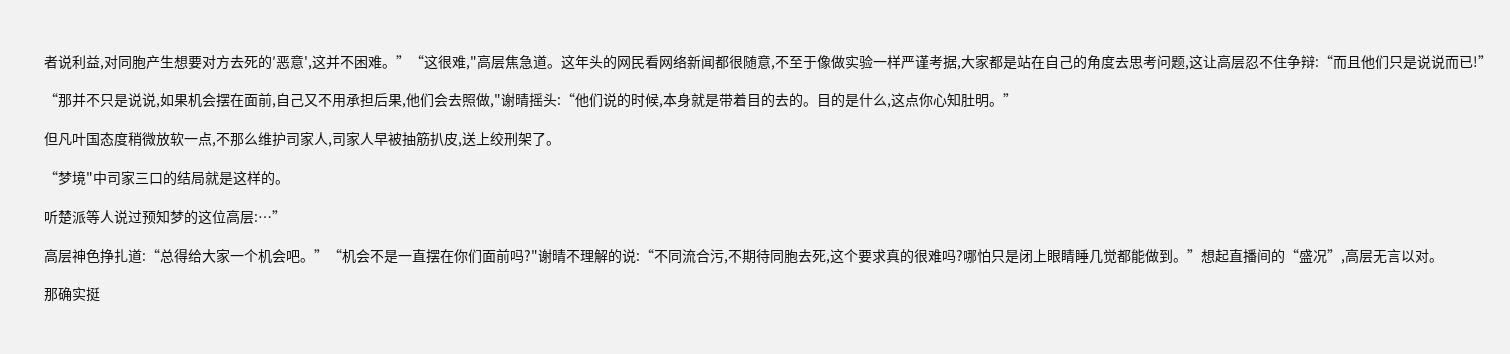者说利益,对同胞产生想要对方去死的′恶意',这并不困难。”“这很难,"高层焦急道。这年头的网民看网络新闻都很随意,不至于像做实验一样严谨考据,大家都是站在自己的角度去思考问题,这让高层忍不住争辩:“而且他们只是说说而已!”

“那并不只是说说,如果机会摆在面前,自己又不用承担后果,他们会去照做,"谢晴摇头:“他们说的时候,本身就是带着目的去的。目的是什么,这点你心知肚明。”

但凡叶国态度稍微放软一点,不那么维护司家人,司家人早被抽筋扒皮,送上绞刑架了。

“梦境"中司家三口的结局就是这样的。

听楚派等人说过预知梦的这位高层:…”

高层神色挣扎道:“总得给大家一个机会吧。”“机会不是一直摆在你们面前吗?"谢晴不理解的说:“不同流合污,不期待同胞去死,这个要求真的很难吗?哪怕只是闭上眼睛睡几觉都能做到。”想起直播间的“盛况”,高层无言以对。

那确实挺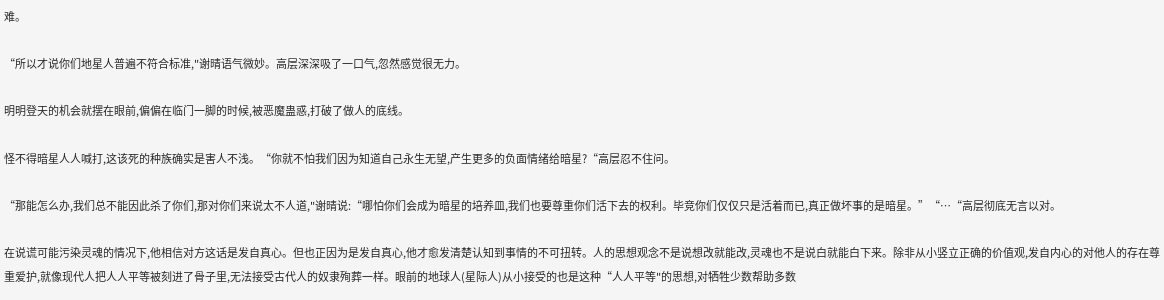难。

“所以才说你们地星人普遍不符合标准,"谢晴语气微妙。高层深深吸了一口气,忽然感觉很无力。

明明登天的机会就摆在眼前,偏偏在临门一脚的时候,被恶魔蛊惑,打破了做人的底线。

怪不得暗星人人喊打,这该死的种族确实是害人不浅。“你就不怕我们因为知道自己永生无望,产生更多的负面情绪给暗星?“高层忍不住问。

“那能怎么办,我们总不能因此杀了你们,那对你们来说太不人道,"谢晴说:“哪怕你们会成为暗星的培养皿,我们也要尊重你们活下去的权利。毕竞你们仅仅只是活着而已,真正做坏事的是暗星。”“…“高层彻底无言以对。

在说谎可能污染灵魂的情况下,他相信对方这话是发自真心。但也正因为是发自真心,他才愈发清楚认知到事情的不可扭转。人的思想观念不是说想改就能改,灵魂也不是说白就能白下来。除非从小竖立正确的价值观,发自内心的对他人的存在尊重爱护,就像现代人把人人平等被刻进了骨子里,无法接受古代人的奴隶殉葬一样。眼前的地球人(星际人)从小接受的也是这种“人人平等"的思想,对牺牲少数帮助多数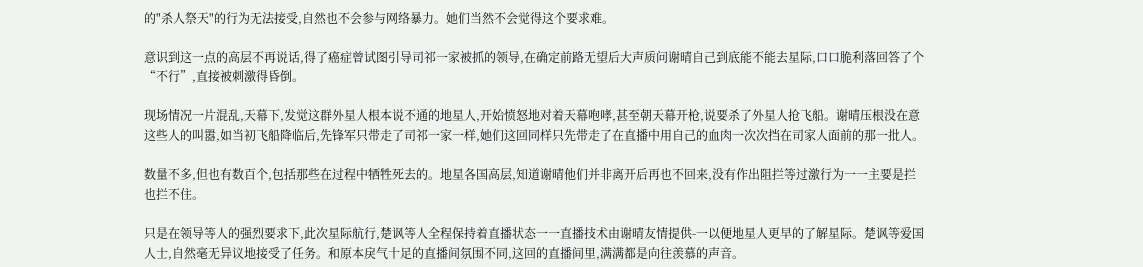的"杀人祭天"的行为无法接受,自然也不会参与网络暴力。她们当然不会觉得这个要求难。

意识到这一点的高层不再说话,得了癌症曾试图引导司祁一家被抓的领导,在确定前路无望后大声质问谢晴自己到底能不能去星际,口口脆利落回答了个“不行”,直接被刺激得昏倒。

现场情况一片混乱,天幕下,发觉这群外星人根本说不通的地星人,开始愤怒地对着天幕咆哮,甚至朝天幕开枪,说要杀了外星人抢飞船。谢晴压根没在意这些人的叫嚣,如当初飞船降临后,先锋军只带走了司祁一家一样,她们这回同样只先带走了在直播中用自己的血肉一次次挡在司家人面前的那一批人。

数量不多,但也有数百个,包括那些在过程中牺牲死去的。地星各国高层,知道谢晴他们并非离开后再也不回来,没有作出阻拦等过激行为一一主要是拦也拦不住。

只是在领导等人的强烈要求下,此次星际航行,楚讽等人全程保持着直播状态一一直播技术由谢晴友情提供-一以便地星人更早的了解星际。楚讽等爱国人士,自然毫无异议地接受了任务。和原本戾气十足的直播间氛围不同,这回的直播间里,满满都是向往羡慕的声音。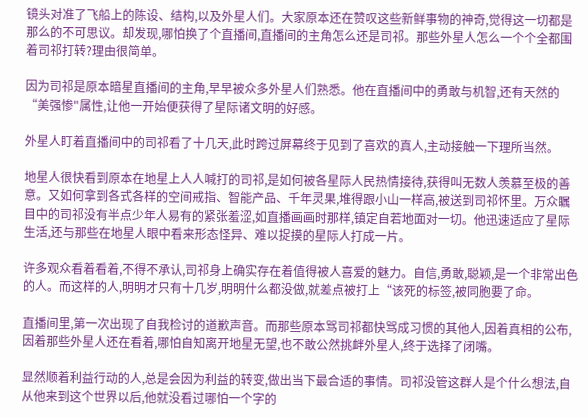镜头对准了飞船上的陈设、结构,以及外星人们。大家原本还在赞叹这些新鲜事物的神奇,觉得这一切都是那么的不可思议。却发现,哪怕换了个直播间,直播间的主角怎么还是司祁。那些外星人怎么一个个全都围着司祁打转?理由很简单。

因为司祁是原本暗星直播间的主角,早早被众多外星人们熟悉。他在直播间中的勇敢与机智,还有天然的“美强惨"属性,让他一开始便获得了星际诸文明的好感。

外星人盯着直播间中的司祁看了十几天,此时跨过屏幕终于见到了喜欢的真人,主动接触一下理所当然。

地星人很快看到原本在地星上人人喊打的司祁,是如何被各星际人民热情接待,获得叫无数人羡慕至极的善意。又如何拿到各式各样的空间戒指、智能产品、千年灵果,堆得跟小山一样高,被送到司祁怀里。万众瞩目中的司祁没有半点少年人易有的紧张羞涩,如直播画画时那样,镇定自若地面对一切。他迅速适应了星际生活,还与那些在地星人眼中看来形态怪异、难以捉摸的星际人打成一片。

许多观众看着看着,不得不承认,司祁身上确实存在着值得被人喜爱的魅力。自信,勇敢,聪颖,是一个非常出色的人。而这样的人,明明才只有十几岁,明明什么都没做,就差点被打上“该死的标签,被同胞要了命。

直播间里,第一次出现了自我检讨的道歉声音。而那些原本骂司祁都快骂成习惯的其他人,因着真相的公布,因着那些外星人还在看着,哪怕自知离开地星无望,也不敢公然挑衅外星人,终于选择了闭嘴。

显然顺着利益行动的人,总是会因为利益的转变,做出当下最合适的事情。司祁没管这群人是个什么想法,自从他来到这个世界以后,他就没看过哪怕一个字的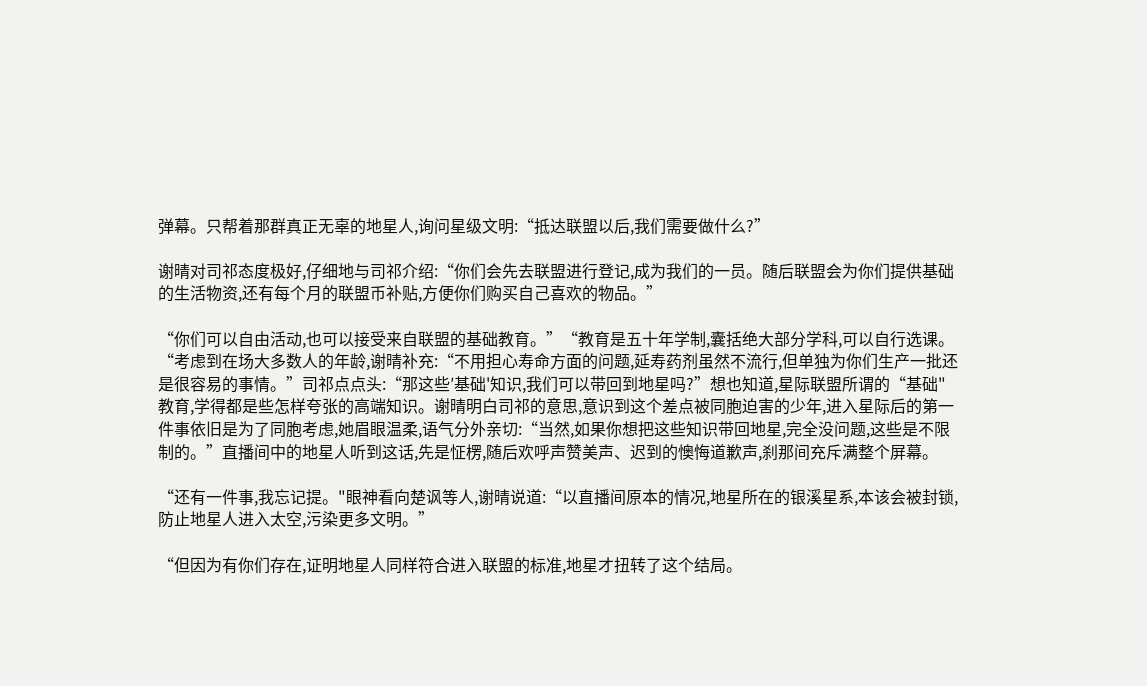弹幕。只帮着那群真正无辜的地星人,询问星级文明:“抵达联盟以后,我们需要做什么?”

谢晴对司祁态度极好,仔细地与司祁介绍:“你们会先去联盟进行登记,成为我们的一员。随后联盟会为你们提供基础的生活物资,还有每个月的联盟币补贴,方便你们购买自己喜欢的物品。”

“你们可以自由活动,也可以接受来自联盟的基础教育。”“教育是五十年学制,囊括绝大部分学科,可以自行选课。“考虑到在场大多数人的年龄,谢晴补充:“不用担心寿命方面的问题,延寿药剂虽然不流行,但单独为你们生产一批还是很容易的事情。”司祁点点头:“那这些′基础'知识,我们可以带回到地星吗?”想也知道,星际联盟所谓的“基础"教育,学得都是些怎样夸张的高端知识。谢晴明白司祁的意思,意识到这个差点被同胞迫害的少年,进入星际后的第一件事依旧是为了同胞考虑,她眉眼温柔,语气分外亲切:“当然,如果你想把这些知识带回地星,完全没问题,这些是不限制的。”直播间中的地星人听到这话,先是怔楞,随后欢呼声赞美声、迟到的懊悔道歉声,刹那间充斥满整个屏幕。

“还有一件事,我忘记提。"眼神看向楚讽等人,谢晴说道:“以直播间原本的情况,地星所在的银溪星系,本该会被封锁,防止地星人进入太空,污染更多文明。”

“但因为有你们存在,证明地星人同样符合进入联盟的标准,地星才扭转了这个结局。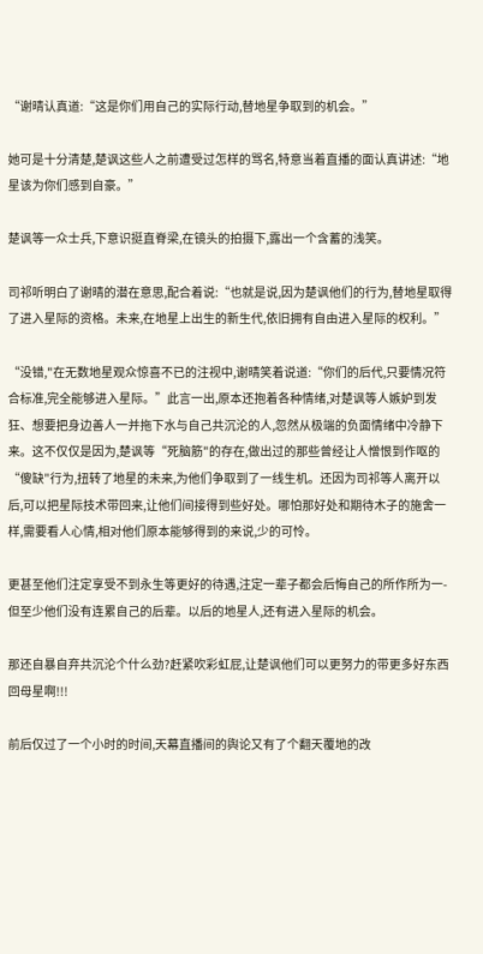“谢晴认真道:“这是你们用自己的实际行动,替地星争取到的机会。”

她可是十分清楚,楚讽这些人之前遭受过怎样的骂名,特意当着直播的面认真讲述:“地星该为你们感到自豪。”

楚讽等一众士兵,下意识挺直脊梁,在镜头的拍摄下,露出一个含蓄的浅笑。

司祁听明白了谢晴的潜在意思,配合着说:“也就是说,因为楚讽他们的行为,替地星取得了进入星际的资格。未来,在地星上出生的新生代,依旧拥有自由进入星际的权利。”

“没错,"在无数地星观众惊喜不已的注视中,谢晴笑着说道:“你们的后代,只要情况符合标准,完全能够进入星际。”此言一出,原本还抱着各种情绪,对楚讽等人嫉妒到发狂、想要把身边善人一并拖下水与自己共沉沦的人,忽然从极端的负面情绪中冷静下来。这不仅仅是因为,楚讽等“死脑筋"的存在,做出过的那些曾经让人憎恨到作呕的“傻缺"行为,扭转了地星的未来,为他们争取到了一线生机。还因为司祁等人离开以后,可以把星际技术带回来,让他们间接得到些好处。哪怕那好处和期待木子的施舍一样,需要看人心情,相对他们原本能够得到的来说,少的可怜。

更甚至他们注定享受不到永生等更好的待遇,注定一辈子都会后悔自己的所作所为一-但至少他们没有连累自己的后辈。以后的地星人,还有进入星际的机会。

那还自暴自弃共沉沦个什么劲?赶紧吹彩虹屁,让楚讽他们可以更努力的带更多好东西回母星啊!!!

前后仅过了一个小时的时间,天幕直播间的舆论又有了个翻天覆地的改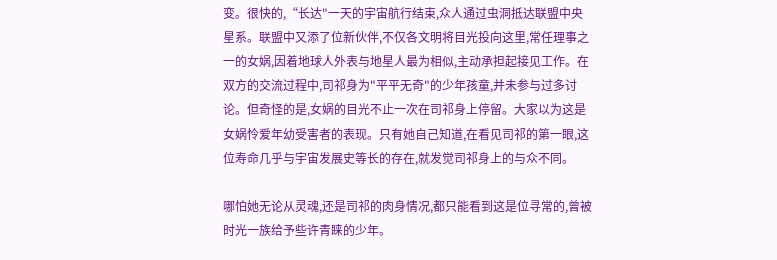变。很快的,“长达"一天的宇宙航行结束,众人通过虫洞抵达联盟中央星系。联盟中又添了位新伙伴,不仅各文明将目光投向这里,常任理事之一的女娲,因着地球人外表与地星人最为相似,主动承担起接见工作。在双方的交流过程中,司祁身为"平平无奇"的少年孩童,并未参与过多讨论。但奇怪的是,女娲的目光不止一次在司祁身上停留。大家以为这是女娲怜爱年幼受害者的表现。只有她自己知道,在看见司祁的第一眼,这位寿命几乎与宇宙发展史等长的存在,就发觉司祁身上的与众不同。

哪怕她无论从灵魂,还是司祁的肉身情况,都只能看到这是位寻常的,曾被时光一族给予些许青睐的少年。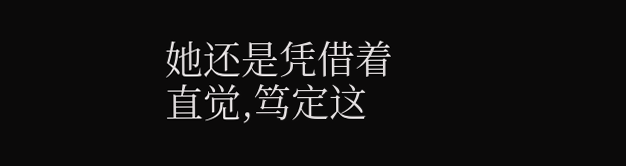她还是凭借着直觉,笃定这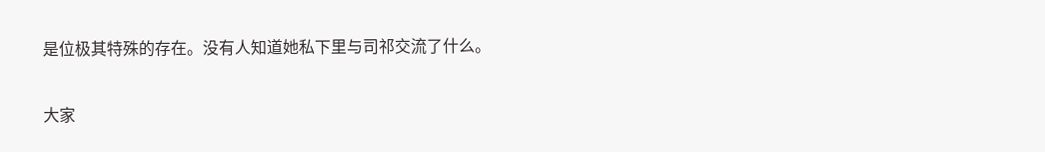是位极其特殊的存在。没有人知道她私下里与司祁交流了什么。

大家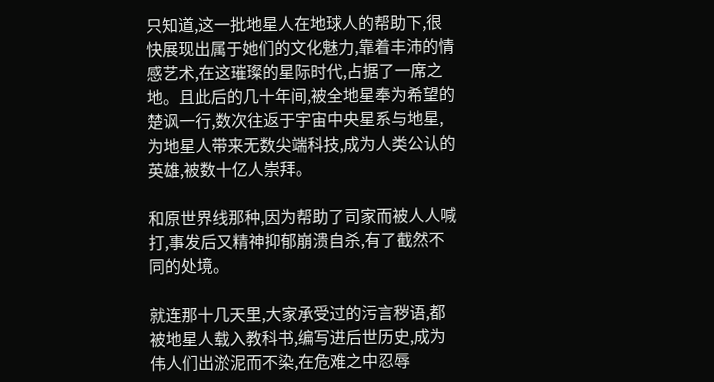只知道,这一批地星人在地球人的帮助下,很快展现出属于她们的文化魅力,靠着丰沛的情感艺术,在这璀璨的星际时代,占据了一席之地。且此后的几十年间,被全地星奉为希望的楚讽一行,数次往返于宇宙中央星系与地星,为地星人带来无数尖端科技,成为人类公认的英雄,被数十亿人崇拜。

和原世界线那种,因为帮助了司家而被人人喊打,事发后又精神抑郁崩溃自杀,有了截然不同的处境。

就连那十几天里,大家承受过的污言秽语,都被地星人载入教科书,编写进后世历史,成为伟人们出淤泥而不染,在危难之中忍辱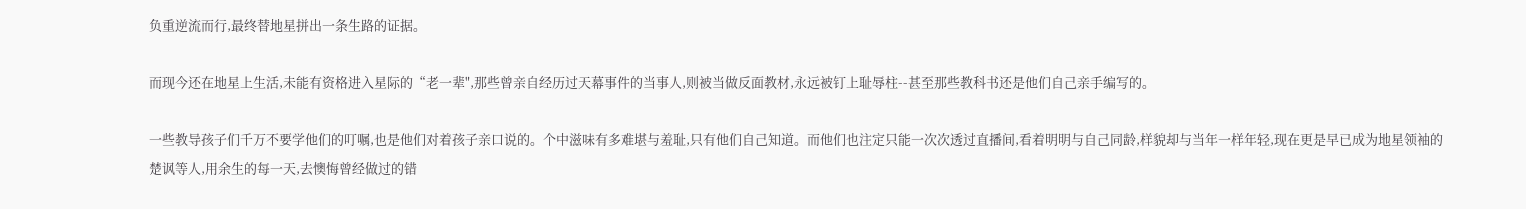负重逆流而行,最终替地星拼出一条生路的证据。

而现今还在地星上生活,未能有资格进入星际的“老一辈",那些曾亲自经历过天幕事件的当事人,则被当做反面教材,永远被钉上耻辱柱--甚至那些教科书还是他们自己亲手编写的。

一些教导孩子们千万不要学他们的叮嘱,也是他们对着孩子亲口说的。个中滋味有多难堪与羞耻,只有他们自己知道。而他们也注定只能一次次透过直播间,看着明明与自己同龄,样貌却与当年一样年轻,现在更是早已成为地星领袖的楚讽等人,用余生的每一天,去懊悔曾经做过的错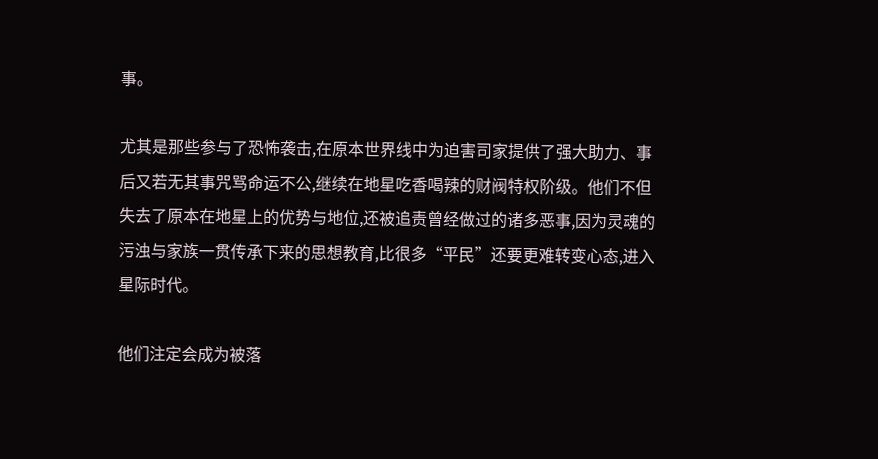事。

尤其是那些参与了恐怖袭击,在原本世界线中为迫害司家提供了强大助力、事后又若无其事咒骂命运不公,继续在地星吃香喝辣的财阀特权阶级。他们不但失去了原本在地星上的优势与地位,还被追责曾经做过的诸多恶事,因为灵魂的污浊与家族一贯传承下来的思想教育,比很多“平民”还要更难转变心态,进入星际时代。

他们注定会成为被落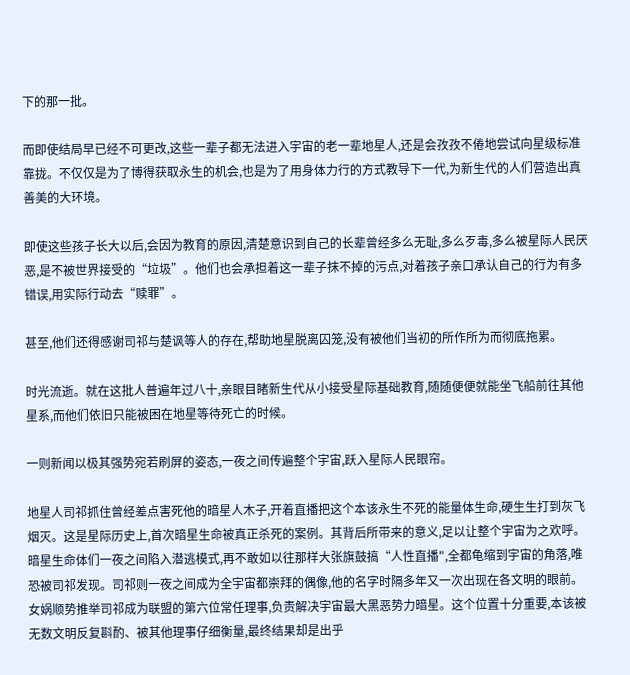下的那一批。

而即使结局早已经不可更改,这些一辈子都无法进入宇宙的老一辈地星人,还是会孜孜不倦地尝试向星级标准靠拢。不仅仅是为了博得获取永生的机会,也是为了用身体力行的方式教导下一代,为新生代的人们营造出真善美的大环境。

即使这些孩子长大以后,会因为教育的原因,清楚意识到自己的长辈曾经多么无耻,多么歹毒,多么被星际人民厌恶,是不被世界接受的“垃圾”。他们也会承担着这一辈子抹不掉的污点,对着孩子亲口承认自己的行为有多错误,用实际行动去“赎罪”。

甚至,他们还得感谢司祁与楚讽等人的存在,帮助地星脱离囚笼,没有被他们当初的所作所为而彻底拖累。

时光流逝。就在这批人普遍年过八十,亲眼目睹新生代从小接受星际基础教育,随随便便就能坐飞船前往其他星系,而他们依旧只能被困在地星等待死亡的时候。

一则新闻以极其强势宛若刷屏的姿态,一夜之间传遍整个宇宙,跃入星际人民眼帘。

地星人司祁抓住曾经差点害死他的暗星人木子,开着直播把这个本该永生不死的能量体生命,硬生生打到灰飞烟灭。这是星际历史上,首次暗星生命被真正杀死的案例。其背后所带来的意义,足以让整个宇宙为之欢呼。暗星生命体们一夜之间陷入潜逃模式,再不敢如以往那样大张旗鼓搞“人性直播",全都龟缩到宇宙的角落,唯恐被司祁发现。司祁则一夜之间成为全宇宙都崇拜的偶像,他的名字时隔多年又一次出现在各文明的眼前。女娲顺势推举司祁成为联盟的第六位常任理事,负责解决宇宙最大黑恶势力暗星。这个位置十分重要,本该被无数文明反复斟酌、被其他理事仔细衡量,最终结果却是出乎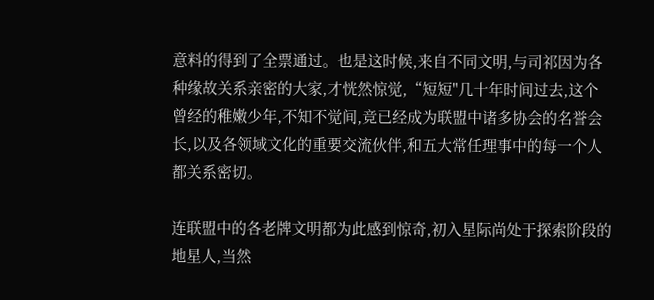意料的得到了全票通过。也是这时候,来自不同文明,与司祁因为各种缘故关系亲密的大家,才恍然惊觉,“短短"几十年时间过去,这个曾经的稚嫩少年,不知不觉间,竞已经成为联盟中诸多协会的名誉会长,以及各领域文化的重要交流伙伴,和五大常任理事中的每一个人都关系密切。

连联盟中的各老牌文明都为此感到惊奇,初入星际尚处于探索阶段的地星人,当然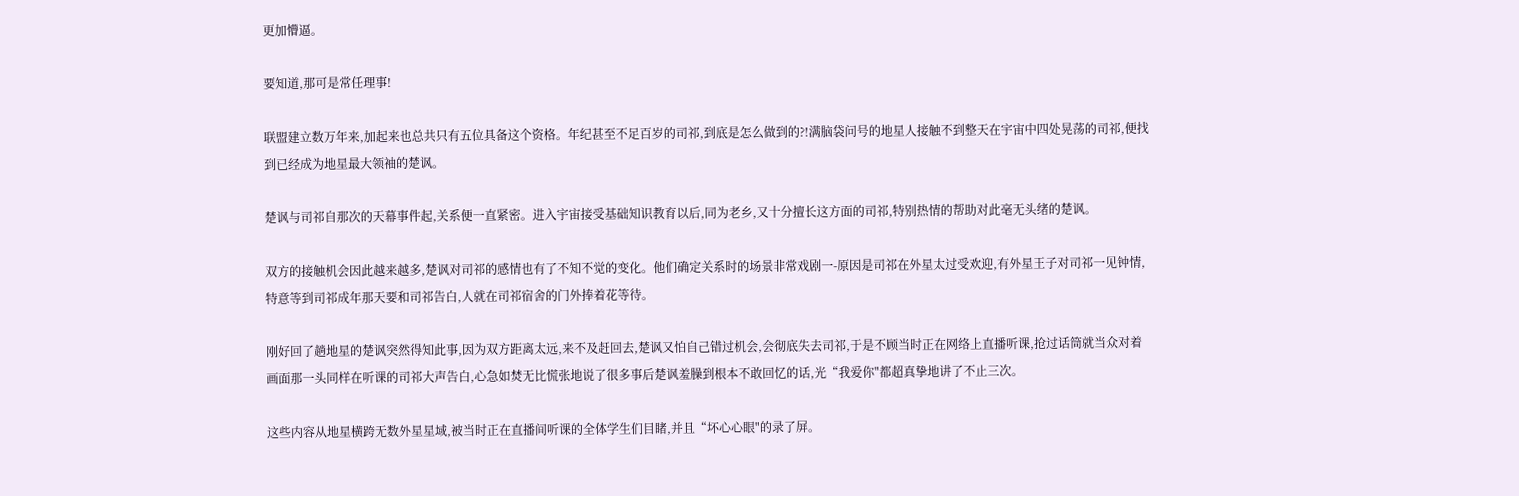更加懵逼。

要知道,那可是常任理事!

联盟建立数万年来,加起来也总共只有五位具备这个资格。年纪甚至不足百岁的司祁,到底是怎么做到的?!满脑袋问号的地星人接触不到整天在宇宙中四处晃荡的司祁,便找到已经成为地星最大领袖的楚讽。

楚讽与司祁自那次的天幕事件起,关系便一直紧密。进入宇宙接受基础知识教育以后,同为老乡,又十分擅长这方面的司祁,特别热情的帮助对此毫无头绪的楚讽。

双方的接触机会因此越来越多,楚讽对司祁的感情也有了不知不觉的变化。他们确定关系时的场景非常戏剧一-原因是司祁在外星太过受欢迎,有外星王子对司祁一见钟情,特意等到司祁成年那天要和司祁告白,人就在司祁宿舍的门外捧着花等待。

刚好回了趟地星的楚讽突然得知此事,因为双方距离太远,来不及赶回去,楚讽又怕自己错过机会,会彻底失去司祁,于是不顾当时正在网络上直播听课,抢过话筒就当众对着画面那一头同样在听课的司祁大声告白,心急如焚无比慌张地说了很多事后楚讽羞臊到根本不敢回忆的话,光“我爱你"都超真挚地讲了不止三次。

这些内容从地星横跨无数外星星域,被当时正在直播间听课的全体学生们目睹,并且“坏心心眼"的录了屏。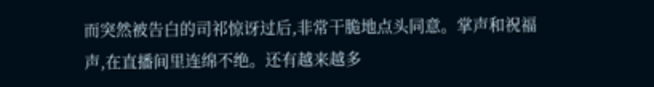而突然被告白的司祁惊讶过后,非常干脆地点头同意。掌声和祝福声,在直播间里连绵不绝。还有越来越多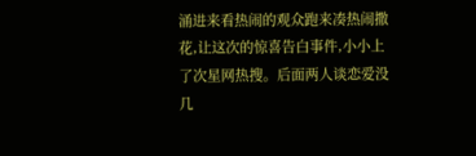涌进来看热闹的观众跑来凑热闹撒花,让这次的惊喜告白事件,小小上了次星网热搜。后面两人谈恋爱没几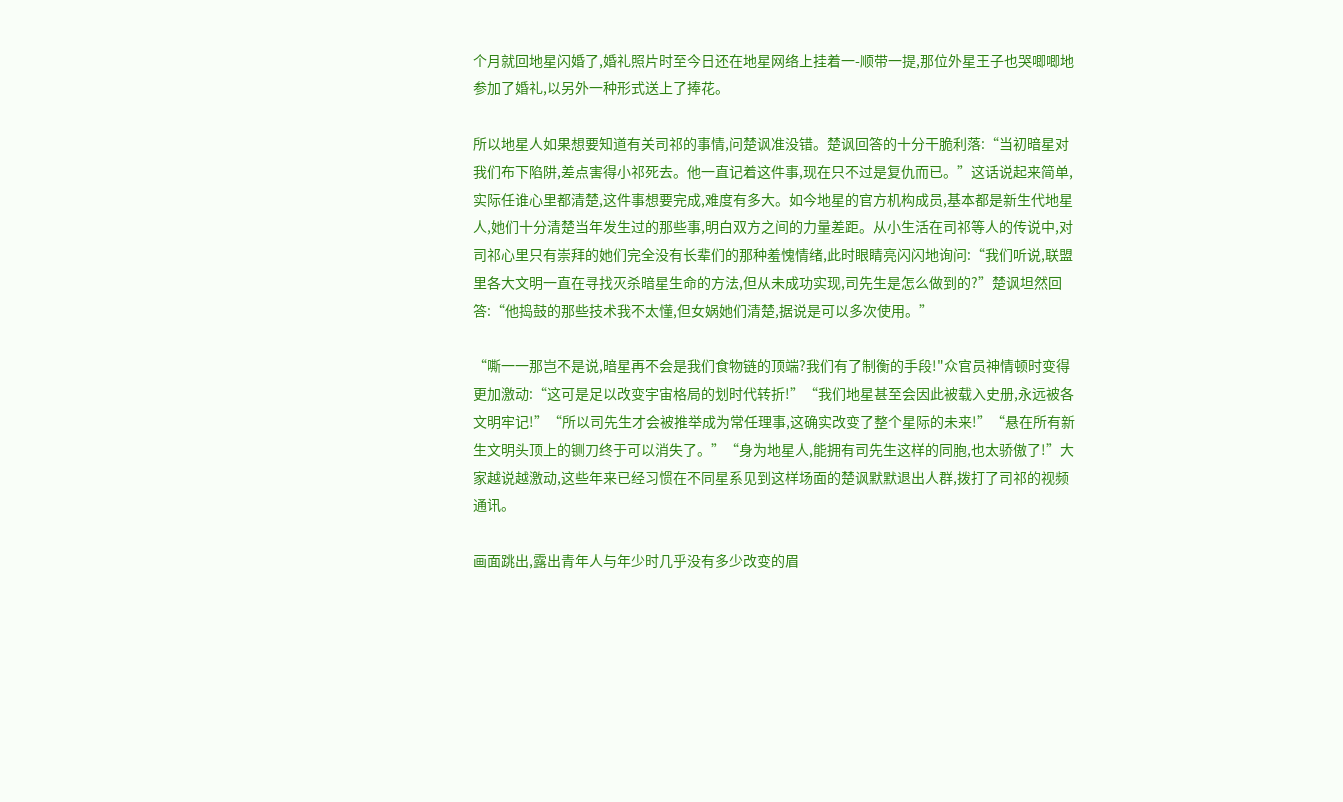个月就回地星闪婚了,婚礼照片时至今日还在地星网络上挂着一-顺带一提,那位外星王子也哭唧唧地参加了婚礼,以另外一种形式送上了捧花。

所以地星人如果想要知道有关司祁的事情,问楚讽准没错。楚讽回答的十分干脆利落:“当初暗星对我们布下陷阱,差点害得小祁死去。他一直记着这件事,现在只不过是复仇而已。”这话说起来简单,实际任谁心里都清楚,这件事想要完成,难度有多大。如今地星的官方机构成员,基本都是新生代地星人,她们十分清楚当年发生过的那些事,明白双方之间的力量差距。从小生活在司祁等人的传说中,对司祁心里只有崇拜的她们完全没有长辈们的那种羞愧情绪,此时眼睛亮闪闪地询问:“我们听说,联盟里各大文明一直在寻找灭杀暗星生命的方法,但从未成功实现,司先生是怎么做到的?”楚讽坦然回答:“他捣鼓的那些技术我不太懂,但女娲她们清楚,据说是可以多次使用。”

“嘶一一那岂不是说,暗星再不会是我们食物链的顶端?我们有了制衡的手段!"众官员神情顿时变得更加激动:“这可是足以改变宇宙格局的划时代转折!”“我们地星甚至会因此被载入史册,永远被各文明牢记!”“所以司先生才会被推举成为常任理事,这确实改变了整个星际的未来!”“悬在所有新生文明头顶上的铡刀终于可以消失了。”“身为地星人,能拥有司先生这样的同胞,也太骄傲了!”大家越说越激动,这些年来已经习惯在不同星系见到这样场面的楚讽默默退出人群,拨打了司祁的视频通讯。

画面跳出,露出青年人与年少时几乎没有多少改变的眉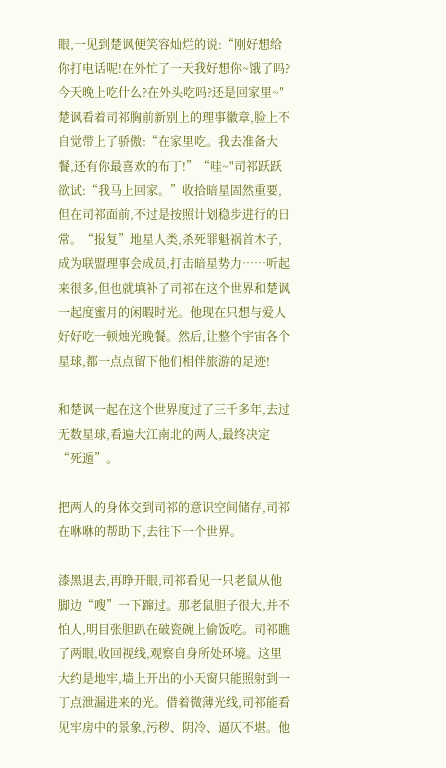眼,一见到楚讽便笑容灿烂的说:“刚好想给你打电话呢!在外忙了一天我好想你~饿了吗?今天晚上吃什么?在外头吃吗?还是回家里~″楚讽看着司祁胸前新别上的理事徽章,脸上不自觉带上了骄傲:“在家里吃。我去准备大餐,还有你最喜欢的布丁!”“哇~"司祁跃跃欲试:“我马上回家。”收拾暗星固然重要,但在司祁面前,不过是按照计划稳步进行的日常。“报复”地星人类,杀死罪魁祸首木子,成为联盟理事会成员,打击暗星势力……听起来很多,但也就填补了司祁在这个世界和楚讽一起度蜜月的闲暇时光。他现在只想与爱人好好吃一顿烛光晚餐。然后,让整个宇宙各个星球,都一点点留下他们相伴旅游的足迹!

和楚讽一起在这个世界度过了三千多年,去过无数星球,看遍大江南北的两人,最终决定“死遁”。

把两人的身体交到司祁的意识空间储存,司祁在咻咻的帮助下,去往下一个世界。

漆黑退去,再睁开眼,司祁看见一只老鼠从他脚边“嗖”一下蹿过。那老鼠胆子很大,并不怕人,明目张胆趴在破瓷碗上偷饭吃。司祁瞧了两眼,收回视线,观察自身所处环境。这里大约是地牢,墙上开出的小天窗只能照射到一丁点泄漏进来的光。借着微薄光线,司祁能看见牢房中的景象,污秽、阴冷、逼仄不堪。他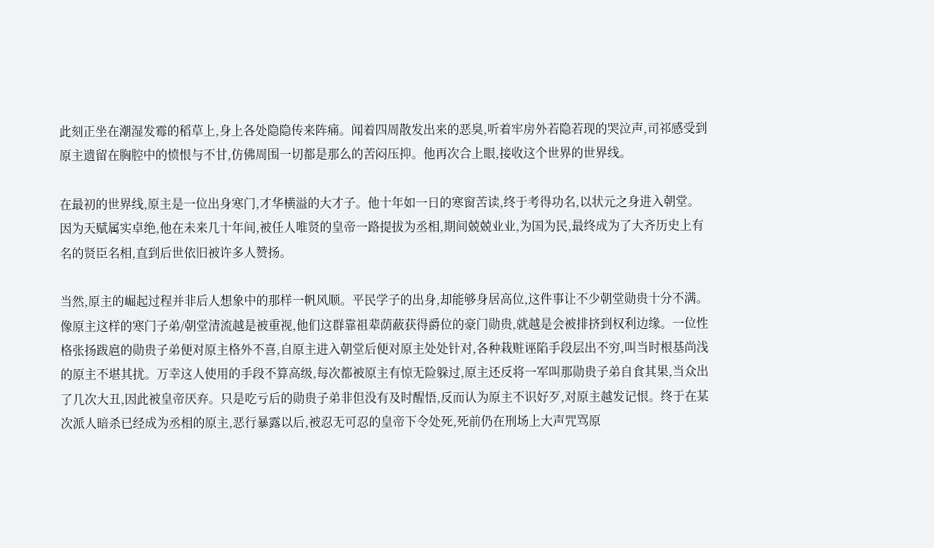此刻正坐在潮湿发霉的稻草上,身上各处隐隐传来阵痛。闻着四周散发出来的恶臭,听着牢房外若隐若现的哭泣声,司祁感受到原主遗留在胸腔中的愤恨与不甘,仿佛周围一切都是那么的苦闷压抑。他再次合上眼,接收这个世界的世界线。

在最初的世界线,原主是一位出身寒门,才华横溢的大才子。他十年如一日的寒窗苦读,终于考得功名,以状元之身进入朝堂。因为天赋属实卓绝,他在未来几十年间,被任人唯贤的皇帝一路提拔为丞相,期间兢兢业业,为国为民,最终成为了大齐历史上有名的贤臣名相,直到后世依旧被许多人赞扬。

当然,原主的崛起过程并非后人想象中的那样一帆风顺。平民学子的出身,却能够身居高位,这件事让不少朝堂勋贵十分不满。像原主这样的寒门子弟/朝堂清流越是被重视,他们这群靠祖辈荫蔽获得爵位的豪门勋贵,就越是会被排挤到权利边缘。一位性格张扬跋扈的勋贵子弟便对原主格外不喜,自原主进入朝堂后便对原主处处针对,各种栽赃诬陷手段层出不穷,叫当时根基尚浅的原主不堪其扰。万幸这人使用的手段不算高级,每次都被原主有惊无险躲过,原主还反将一军叫那勋贵子弟自食其果,当众出了几次大丑,因此被皇帝厌弃。只是吃亏后的勋贵子弟非但没有及时醒悟,反而认为原主不识好歹,对原主越发记恨。终于在某次派人暗杀已经成为丞相的原主,恶行暴露以后,被忍无可忍的皇帝下令处死,死前仍在刑场上大声咒骂原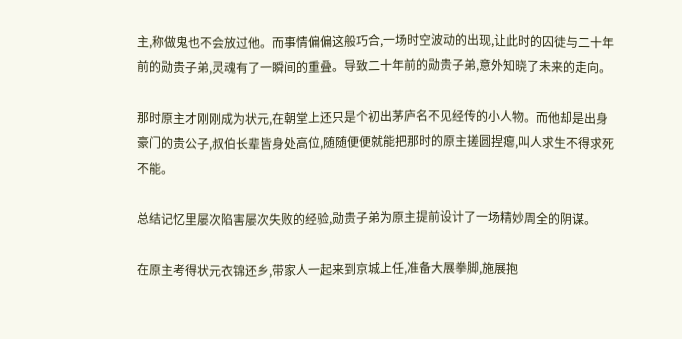主,称做鬼也不会放过他。而事情偏偏这般巧合,一场时空波动的出现,让此时的囚徒与二十年前的勋贵子弟,灵魂有了一瞬间的重叠。导致二十年前的勋贵子弟,意外知晓了未来的走向。

那时原主才刚刚成为状元,在朝堂上还只是个初出茅庐名不见经传的小人物。而他却是出身豪门的贵公子,叔伯长辈皆身处高位,随随便便就能把那时的原主搓圆捏瘪,叫人求生不得求死不能。

总结记忆里屡次陷害屡次失败的经验,勋贵子弟为原主提前设计了一场精妙周全的阴谋。

在原主考得状元衣锦还乡,带家人一起来到京城上任,准备大展拳脚,施展抱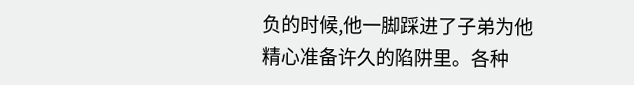负的时候,他一脚踩进了子弟为他精心准备许久的陷阱里。各种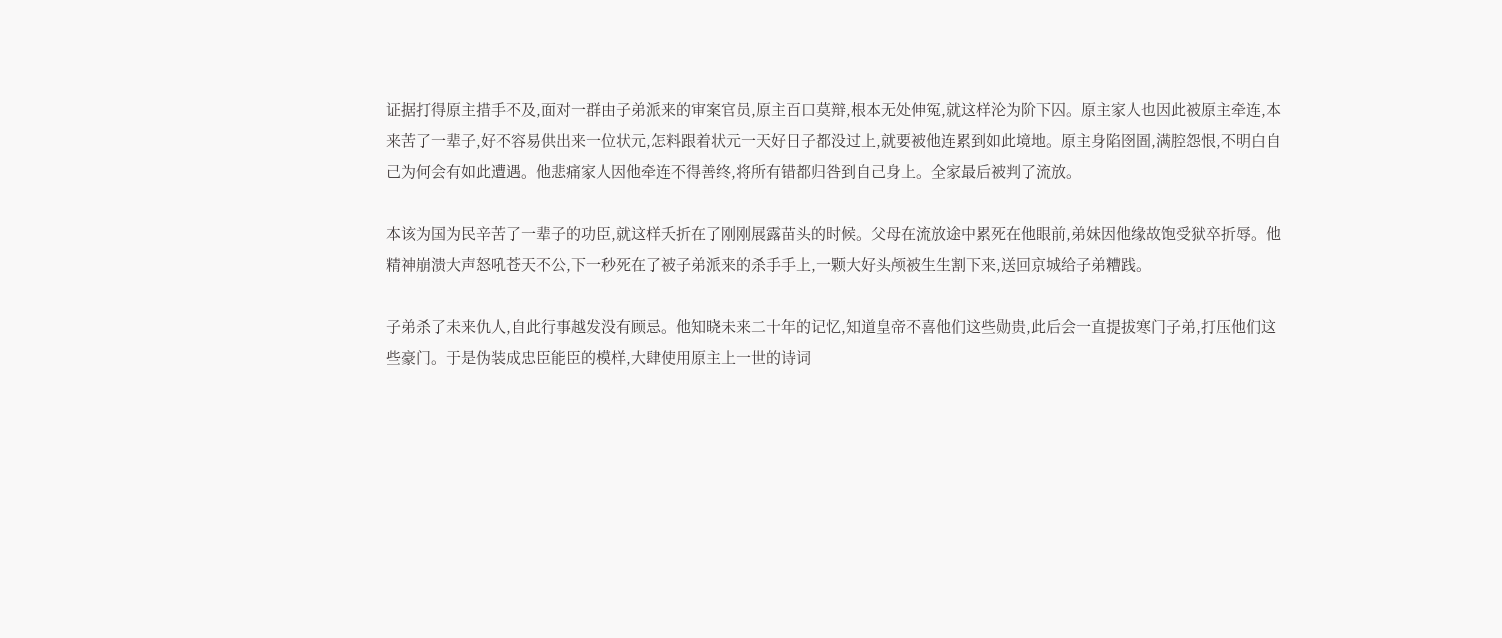证据打得原主措手不及,面对一群由子弟派来的审案官员,原主百口莫辩,根本无处伸冤,就这样沦为阶下囚。原主家人也因此被原主牵连,本来苦了一辈子,好不容易供出来一位状元,怎料跟着状元一天好日子都没过上,就要被他连累到如此境地。原主身陷囹圄,满腔怨恨,不明白自己为何会有如此遭遇。他悲痛家人因他牵连不得善终,将所有错都归咎到自己身上。全家最后被判了流放。

本该为国为民辛苦了一辈子的功臣,就这样夭折在了刚刚展露苗头的时候。父母在流放途中累死在他眼前,弟妹因他缘故饱受狱卒折辱。他精神崩溃大声怒吼苍天不公,下一秒死在了被子弟派来的杀手手上,一颗大好头颅被生生割下来,送回京城给子弟糟践。

子弟杀了未来仇人,自此行事越发没有顾忌。他知晓未来二十年的记忆,知道皇帝不喜他们这些勋贵,此后会一直提拔寒门子弟,打压他们这些豪门。于是伪装成忠臣能臣的模样,大肆使用原主上一世的诗词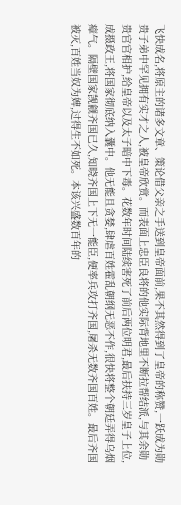飞快成名,将原主的诸多文章、策论借父亲之手送到皇帝面前,果不其然得到了皇帝的称赞,一跃成为勋贵子弟中罕见拥有实才之人,被皇帝欣赏。而表面上忠臣良将的他实际背地里不断拉帮结派,与其余勋贵官官相护,给皇帝以及太子暗中下毒。花数年时间陆续害死了前后两位明君,最后扶持三岁皇子上位,成摄政王,将国家彻底纳入囊中。他无能且贪婪,肆虐百姓霍乱朝纲无恶不作,很快将整个朝廷弄得乌烟瘴气。隔壁国家觊觎齐国已久,知晓齐国上下无一能臣,便率兵攻打齐国,屠杀无数齐国百姓。最后齐国被灭,百姓当奴为婢,过得生不如死。本该兴盛数百年的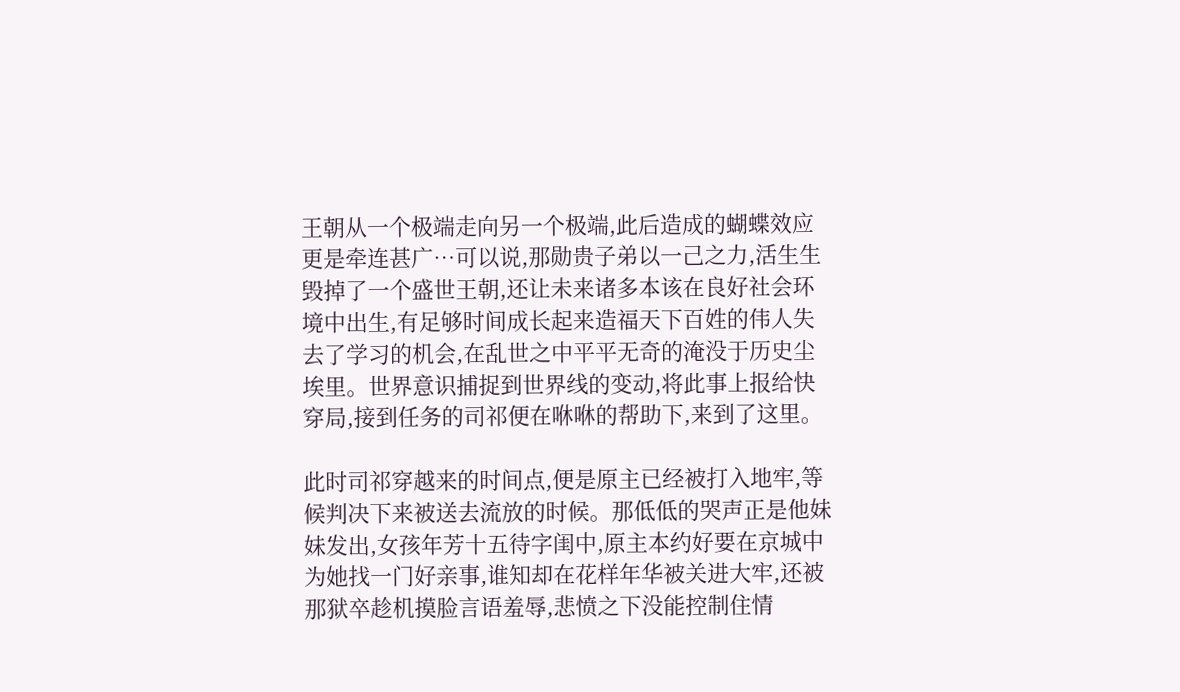王朝从一个极端走向另一个极端,此后造成的蝴蝶效应更是牵连甚广…可以说,那勋贵子弟以一己之力,活生生毁掉了一个盛世王朝,还让未来诸多本该在良好社会环境中出生,有足够时间成长起来造福天下百姓的伟人失去了学习的机会,在乱世之中平平无奇的淹没于历史尘埃里。世界意识捕捉到世界线的变动,将此事上报给快穿局,接到任务的司祁便在咻咻的帮助下,来到了这里。

此时司祁穿越来的时间点,便是原主已经被打入地牢,等候判决下来被送去流放的时候。那低低的哭声正是他妹妹发出,女孩年芳十五待字闺中,原主本约好要在京城中为她找一门好亲事,谁知却在花样年华被关进大牢,还被那狱卒趁机摸脸言语羞辱,悲愤之下没能控制住情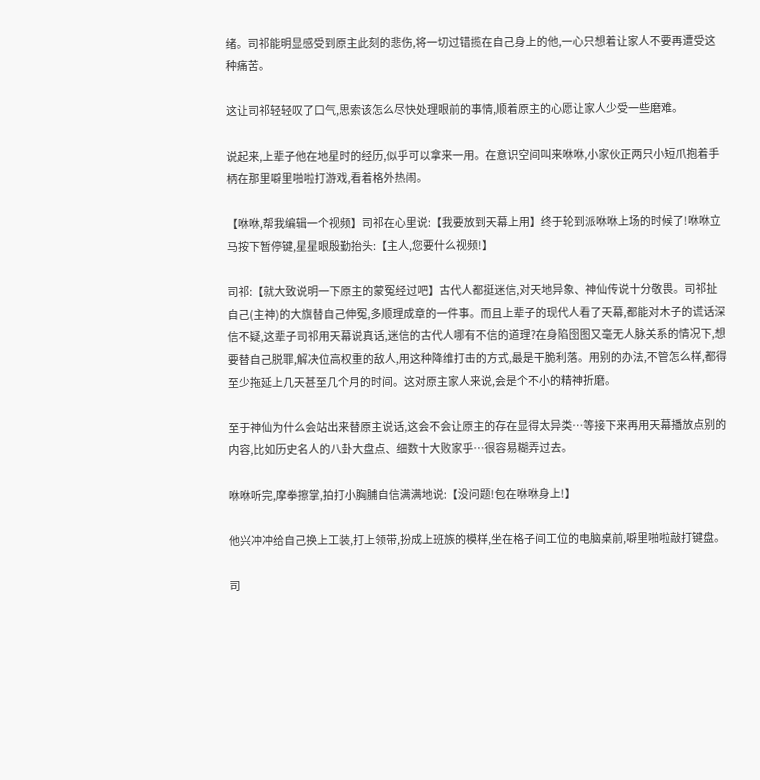绪。司祁能明显感受到原主此刻的悲伤,将一切过错揽在自己身上的他,一心只想着让家人不要再遭受这种痛苦。

这让司祁轻轻叹了口气,思索该怎么尽快处理眼前的事情,顺着原主的心愿让家人少受一些磨难。

说起来,上辈子他在地星时的经历,似乎可以拿来一用。在意识空间叫来咻咻,小家伙正两只小短爪抱着手柄在那里噼里啪啦打游戏,看着格外热闹。

【咻咻,帮我编辑一个视频】司祁在心里说:【我要放到天幕上用】终于轮到派咻咻上场的时候了!咻咻立马按下暂停键,星星眼殷勤抬头:【主人,您要什么视频!】

司祁:【就大致说明一下原主的蒙冤经过吧】古代人都挺迷信,对天地异象、神仙传说十分敬畏。司祁扯自己(主神)的大旗替自己伸冤,多顺理成章的一件事。而且上辈子的现代人看了天幕,都能对木子的谎话深信不疑,这辈子司祁用天幕说真话,迷信的古代人哪有不信的道理?在身陷囹图又毫无人脉关系的情况下,想要替自己脱罪,解决位高权重的敌人,用这种降维打击的方式,最是干脆利落。用别的办法,不管怎么样,都得至少拖延上几天甚至几个月的时间。这对原主家人来说,会是个不小的精神折磨。

至于神仙为什么会站出来替原主说话,这会不会让原主的存在显得太异类…等接下来再用天幕播放点别的内容,比如历史名人的八卦大盘点、细数十大败家乎…很容易糊弄过去。

咻咻听完,摩拳擦掌,拍打小胸脯自信满满地说:【没问题!包在咻咻身上!】

他兴冲冲给自己换上工装,打上领带,扮成上班族的模样,坐在格子间工位的电脑桌前,噼里啪啦敲打键盘。

司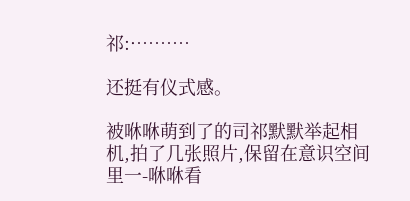祁:·………

还挺有仪式感。

被咻咻萌到了的司祁默默举起相机,拍了几张照片,保留在意识空间里一-咻咻看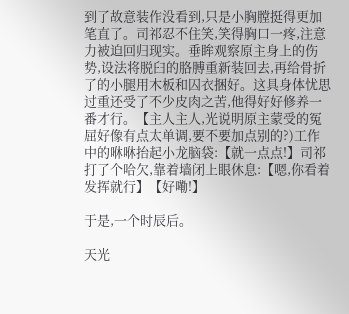到了故意装作没看到,只是小胸膛挺得更加笔直了。司祁忍不住笑,笑得胸口一疼,注意力被迫回归现实。垂眸观察原主身上的伤势,设法将脱臼的胳膊重新装回去,再给骨折了的小腿用木板和囚衣捆好。这具身体忧思过重还受了不少皮肉之苦,他得好好修养一番才行。【主人主人,光说明原主蒙受的冤屈好像有点太单调,要不要加点别的?)工作中的咻咻抬起小龙脑袋:【就一点点!】司祁打了个哈欠,靠着墙闭上眼休息:【嗯,你看着发挥就行】【好嘞!】

于是,一个时辰后。

天光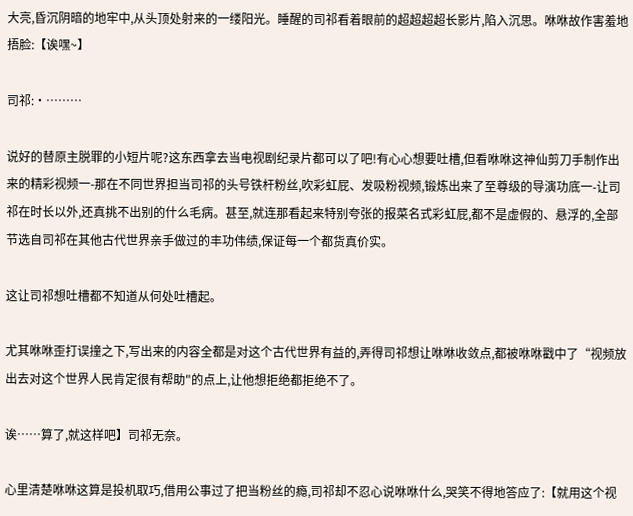大亮,昏沉阴暗的地牢中,从头顶处射来的一缕阳光。睡醒的司祁看着眼前的超超超超长影片,陷入沉思。咻咻故作害羞地捂脸:【诶嘿~】

司祁:·………

说好的替原主脱罪的小短片呢?这东西拿去当电视剧纪录片都可以了吧!有心心想要吐槽,但看咻咻这神仙剪刀手制作出来的精彩视频一-那在不同世界担当司祁的头号铁杆粉丝,吹彩虹屁、发吸粉视频,锻炼出来了至尊级的导演功底一-让司祁在时长以外,还真挑不出别的什么毛病。甚至,就连那看起来特别夸张的报菜名式彩虹屁,都不是虚假的、悬浮的,全部节选自司祁在其他古代世界亲手做过的丰功伟绩,保证每一个都货真价实。

这让司祁想吐槽都不知道从何处吐槽起。

尤其咻咻歪打误撞之下,写出来的内容全都是对这个古代世界有益的,弄得司祁想让咻咻收敛点,都被咻咻戳中了“视频放出去对这个世界人民肯定很有帮助"的点上,让他想拒绝都拒绝不了。

诶……算了,就这样吧】司祁无奈。

心里清楚咻咻这算是投机取巧,借用公事过了把当粉丝的瘾,司祁却不忍心说咻咻什么,哭笑不得地答应了:【就用这个视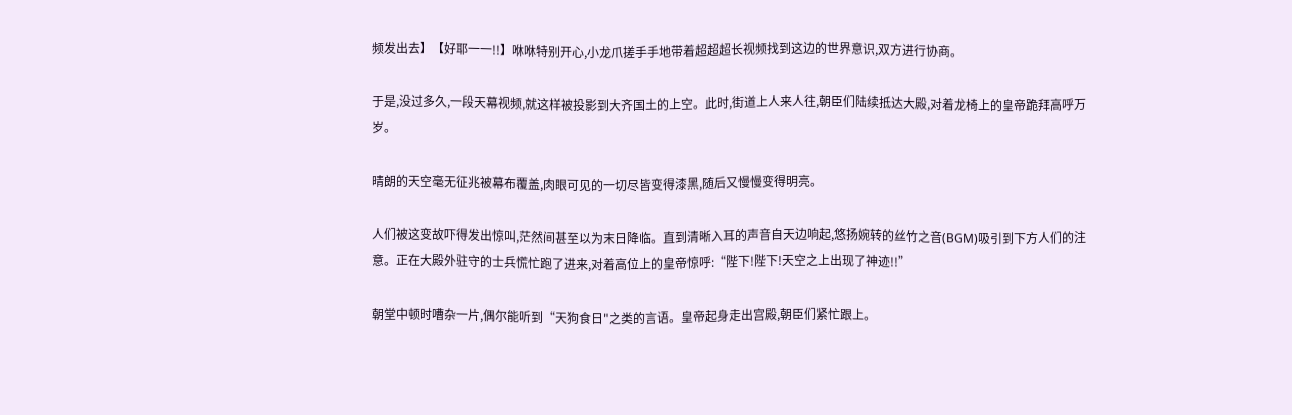频发出去】【好耶一一!!】咻咻特别开心,小龙爪搓手手地带着超超超长视频找到这边的世界意识,双方进行协商。

于是,没过多久,一段天幕视频,就这样被投影到大齐国土的上空。此时,街道上人来人往,朝臣们陆续抵达大殿,对着龙椅上的皇帝跪拜高呼万岁。

晴朗的天空毫无征兆被幕布覆盖,肉眼可见的一切尽皆变得漆黑,随后又慢慢变得明亮。

人们被这变故吓得发出惊叫,茫然间甚至以为末日降临。直到清晰入耳的声音自天边响起,悠扬婉转的丝竹之音(BGM)吸引到下方人们的注意。正在大殿外驻守的士兵慌忙跑了进来,对着高位上的皇帝惊呼:“陛下!陛下!天空之上出现了神迹!!”

朝堂中顿时嘈杂一片,偶尔能听到“天狗食日"之类的言语。皇帝起身走出宫殿,朝臣们紧忙跟上。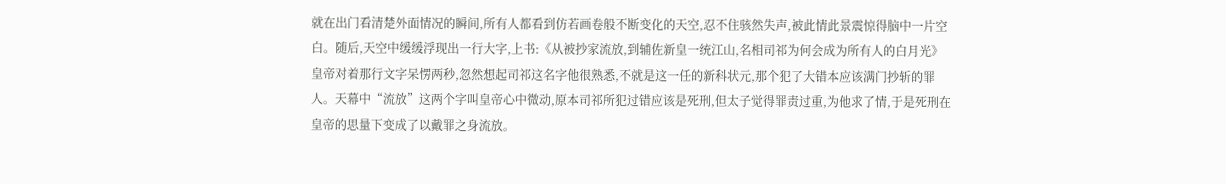就在出门看清楚外面情况的瞬间,所有人都看到仿若画卷般不断变化的天空,忍不住骇然失声,被此情此景震惊得脑中一片空白。随后,天空中缓缓浮现出一行大字,上书:《从被抄家流放,到辅佐新皇一统江山,名相司祁为何会成为所有人的白月光》皇帝对着那行文字呆愣两秒,忽然想起司祁这名字他很熟悉,不就是这一任的新科状元,那个犯了大错本应该满门抄斩的罪人。天幕中“流放”这两个字叫皇帝心中微动,原本司祁所犯过错应该是死刑,但太子觉得罪责过重,为他求了情,于是死刑在皇帝的思量下变成了以戴罪之身流放。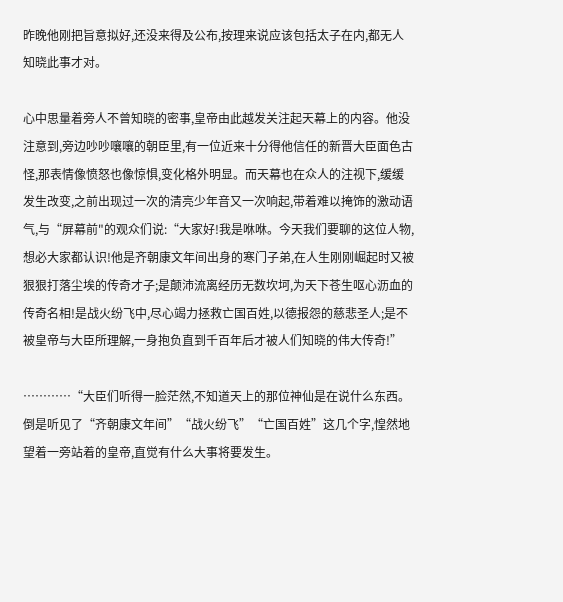昨晚他刚把旨意拟好,还没来得及公布,按理来说应该包括太子在内,都无人知晓此事才对。

心中思量着旁人不曾知晓的密事,皇帝由此越发关注起天幕上的内容。他没注意到,旁边吵吵嚷嚷的朝臣里,有一位近来十分得他信任的新晋大臣面色古怪,那表情像愤怒也像惊惧,变化格外明显。而天幕也在众人的注视下,缓缓发生改变,之前出现过一次的清亮少年音又一次响起,带着难以掩饰的激动语气,与“屏幕前"的观众们说:“大家好!我是咻咻。今天我们要聊的这位人物,想必大家都认识!他是齐朝康文年间出身的寒门子弟,在人生刚刚崛起时又被狠狠打落尘埃的传奇才子;是颠沛流离经历无数坎坷,为天下苍生呕心沥血的传奇名相!是战火纷飞中,尽心竭力拯救亡国百姓,以德报怨的慈悲圣人;是不被皇帝与大臣所理解,一身抱负直到千百年后才被人们知晓的伟大传奇!”

…………“大臣们听得一脸茫然,不知道天上的那位神仙是在说什么东西。倒是听见了“齐朝康文年间”“战火纷飞”“亡国百姓”这几个字,惶然地望着一旁站着的皇帝,直觉有什么大事将要发生。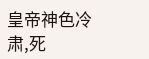皇帝神色冷肃,死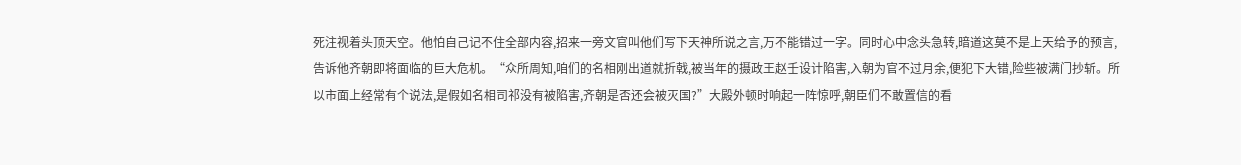死注视着头顶天空。他怕自己记不住全部内容,招来一旁文官叫他们写下天神所说之言,万不能错过一字。同时心中念头急转,暗道这莫不是上天给予的预言,告诉他齐朝即将面临的巨大危机。“众所周知,咱们的名相刚出道就折戟,被当年的摄政王赵壬设计陷害,入朝为官不过月余,便犯下大错,险些被满门抄斩。所以市面上经常有个说法,是假如名相司祁没有被陷害,齐朝是否还会被灭国?”大殿外顿时响起一阵惊呼,朝臣们不敢置信的看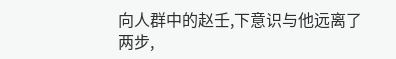向人群中的赵壬,下意识与他远离了两步,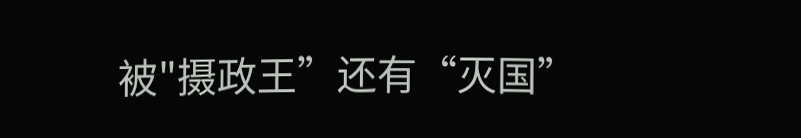被"摄政王”还有“灭国”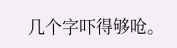几个字吓得够呛。